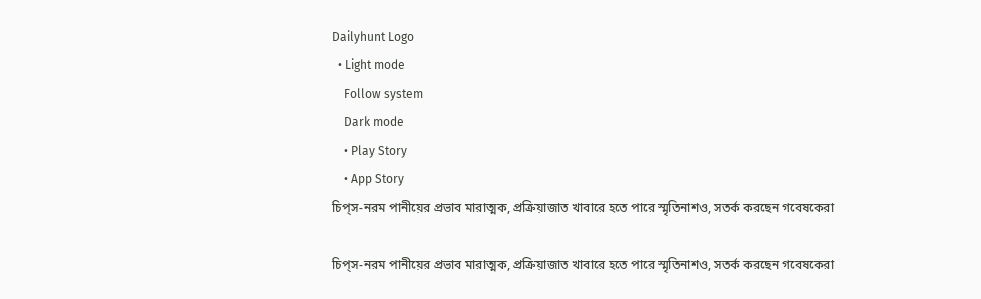Dailyhunt Logo
  • Light mode
    Follow system
    Dark mode
    • Play Story
    • App Story
চিপ্‌স-নরম পানীয়ের প্রভাব মারাত্মক, প্রক্রিয়াজাত খাবারে হতে পারে স্মৃতিনাশও, সতর্ক করছেন গবেষকেরা

চিপ্‌স-নরম পানীয়ের প্রভাব মারাত্মক, প্রক্রিয়াজাত খাবারে হতে পারে স্মৃতিনাশও, সতর্ক করছেন গবেষকেরা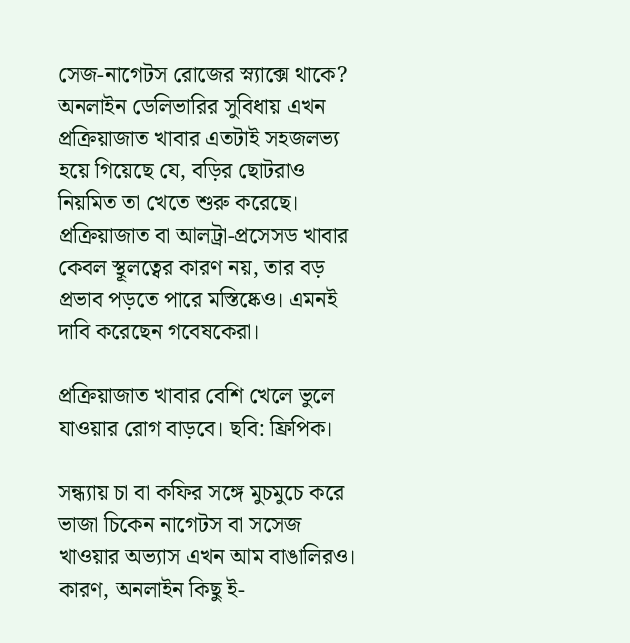সেজ-নাগেটস রোজের স্ন্যাক্সে থাকে? অনলাইন ডেলিভারির সুবিধায় এখন প্রক্রিয়াজাত খাবার এতটাই সহজলভ্য হয়ে গিয়েছে যে, বড়ির ছোটরাও নিয়মিত তা খেতে শুরু করেছে। প্রক্রিয়াজাত বা আলট্রা-প্রসেসড খাবার কেবল স্থূলত্বের কারণ নয়, তার বড় প্রভাব পড়তে পারে মস্তিষ্কেও। এমনই দাবি করেছেন গবেষকেরা।

প্রক্রিয়াজাত খাবার বেশি খেলে ভুলে যাওয়ার রোগ বাড়বে। ছবি: ফ্রিপিক।

সন্ধ্যায় চা বা কফির সঙ্গে মুচমুচে করে ভাজা চিকেন নাগেটস বা সসেজ খাওয়ার অভ্যাস এখন আম বাঙালিরও। কারণ, অনলাইন কিছু ই-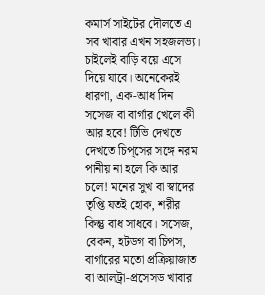কমার্স সাইটের দৌলতে এ সব খাবার এখন সহজলভ্য। চাইলেই বাড়ি বয়ে এসে দিয়ে যাবে। অনেকেরই ধারণা, এক-আধ দিন সসেজ বা বার্গার খেলে কী আর হবে! টিভি দেখতে দেখতে চিপ্‌সের সঙ্গে নরম পানীয় না হলে কি আর চলে! মনের সুখ বা স্বাদের তৃপ্তি যতই হোক, শরীর কিন্তু বাধ সাধবে। সসেজ, বেকন, হটডগ বা চিপস, বার্গারের মতো প্রক্রিয়াজাত বা আলট্রা-প্রসেসড খাবার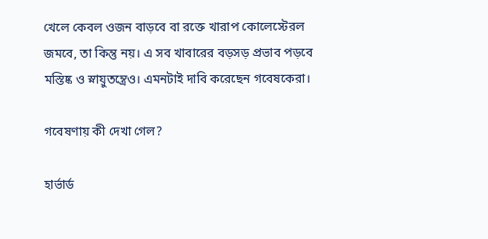খেলে কেবল ওজন বাড়বে বা রক্তে খারাপ কোলেস্টেরল জমবে, তা কিন্তু নয়। এ সব খাবারের বড়সড় প্রভাব পড়বে মস্তিষ্ক ও স্নায়ুতন্ত্রেও। এমনটাই দাবি করেছেন গবেষকেরা।

গবেষণায় কী দেখা গেল?

হার্ভার্ড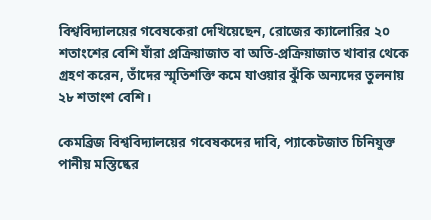বিশ্ববিদ্যালয়ের গবেষকেরা দেখিয়েছেন, রোজের ক্যালোরির ২০ শতাংশের বেশি যাঁরা প্রক্রিয়াজাত বা অতি-প্রক্রিয়াজাত খাবার থেকে গ্রহণ করেন, তাঁদের স্মৃতিশক্তি কমে যাওয়ার ঝুঁকি অন্যদের তুলনায় ২৮ শতাংশ বেশি।

কেমব্রিজ বিশ্ববিদ্যালয়ের গবেষকদের দাবি, প্যাকেটজাত চিনিযুক্ত পানীয় মস্তিষ্কের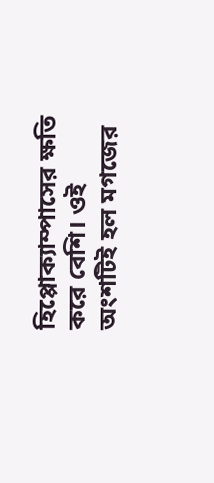হিপ্পোক্যাম্পাসের ক্ষতি করে বেশি। ওই অংশটিই হল মগজের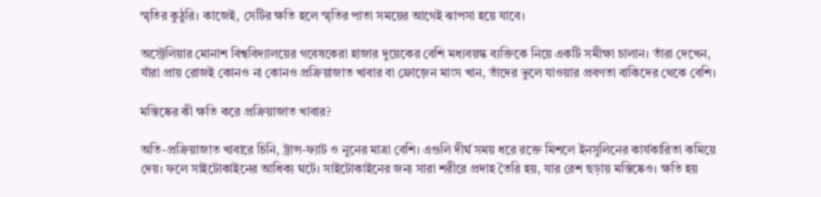স্মৃতির কুঠুরি। কাজেই, সেটির ক্ষতি হলে স্মৃতির পাতা সময়ের আগেই ঝাপসা হয়ে যাবে।

অস্ট্রেলিয়ার মোনাশ বিশ্ববিদ্যালয়ের গবেষকেরা হাজার দুয়েকের বেশি মধ্যবয়স্ক ব্যক্তিকে নিয়ে একটি সমীক্ষা চালান। তাঁরা দেখেন, যাঁরা প্রায় রোজই কোনও না কোনও প্রক্রিয়াজাত খাবার বা ফ্রোজ়েন মাংস খান, তাঁদের ভুলে যাওয়ার প্রবণতা বাকিদের থেকে বেশি।

মস্তিষ্কের কী ক্ষতি করে প্রক্রিয়াজাত খাবার?

অতি-প্রক্রিয়াজাত খাবারে চিনি, ট্রান্স-ফ্যাট ও নুনের মাত্রা বেশি। এগুলি দীর্ঘ সময় ধরে রক্তে মিশলে ইনসুলিনের কার্যকারিতা কমিয়ে দেয়। ফলে সাইটোকাইনের আধিক্য ঘটে। সাইটোকাইনের জন্য সারা শরীরে প্রদাহ তৈরি হয়, যার রেশ ছড়ায় মস্তিষ্কেও। ক্ষতি হয়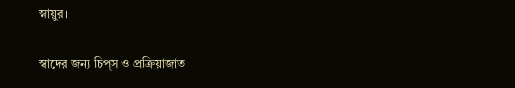স্নায়ুর।

স্বাদের জন্য চিপ্‌স ও প্রক্রিয়াজাত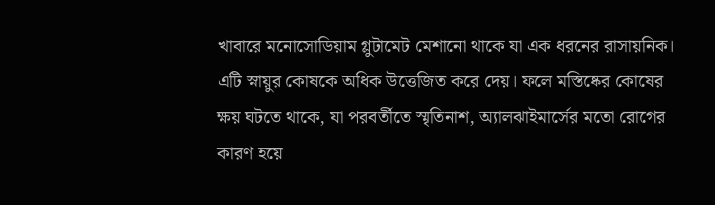খাবারে মনোসোডিয়াম গ্লুটামেট মেশানো থাকে যা এক ধরনের রাসায়নিক। এটি স্নায়ুর কোষকে অধিক উত্তেজিত করে দেয়। ফলে মস্তিষ্কের কোষের ক্ষয় ঘটতে থাকে, যা পরবর্তীতে স্মৃতিনাশ, অ্যালঝাইমার্সের মতো রোগের কারণ হয়ে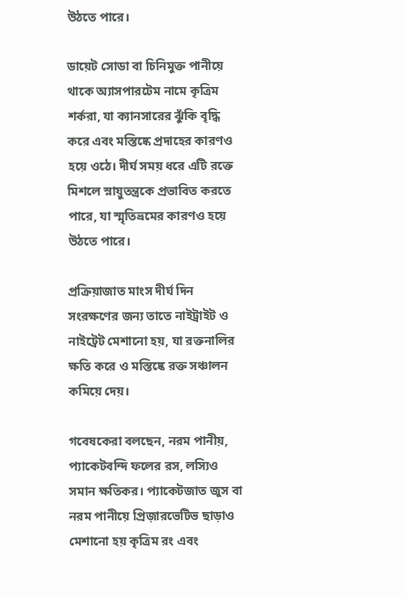উঠতে পারে।

ডায়েট সোডা বা চিনিমুক্ত পানীয়ে থাকে অ্যাসপারটেম নামে কৃত্রিম শর্করা, যা ক্যানসারের ঝুঁকি বৃদ্ধি করে এবং মস্তিষ্কে প্রদাহের কারণও হয়ে ওঠে। দীর্ঘ সময় ধরে এটি রক্তে মিশলে স্নায়ুতন্ত্রকে প্রভাবিত করতে পারে, যা স্মৃতিভ্রমের কারণও হয়ে উঠতে পারে।

প্রক্রিয়াজাত মাংস দীর্ঘ দিন সংরক্ষণের জন্য তাতে নাইট্রাইট ও নাইট্রেট মেশানো হয়, যা রক্তনালির ক্ষতি করে ও মস্তিষ্কে রক্ত সঞ্চালন কমিয়ে দেয়।

গবেষকেরা বলছেন, নরম পানীয়, প্যাকেটবন্দি ফলের রস, লস্যিও সমান ক্ষতিকর। প্যাকেটজাত জুস বা নরম পানীয়ে প্রিজ়ারভেটিভ ছাড়াও মেশানো হয় কৃত্রিম রং এবং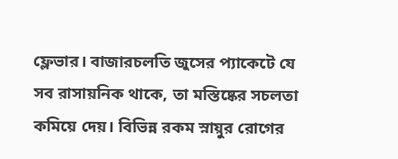ফ্লেভার। বাজারচলতি জুসের প্যাকেটে যে সব রাসায়নিক থাকে, তা মস্তিষ্কের সচলতা কমিয়ে দেয়। বিভিন্ন রকম স্নায়ুর রোগের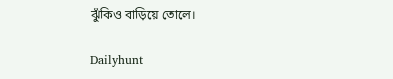ঝুঁকিও বাড়িয়ে তোলে।

Dailyhunt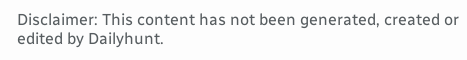Disclaimer: This content has not been generated, created or edited by Dailyhunt.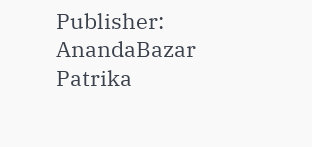Publisher: AnandaBazar Patrika